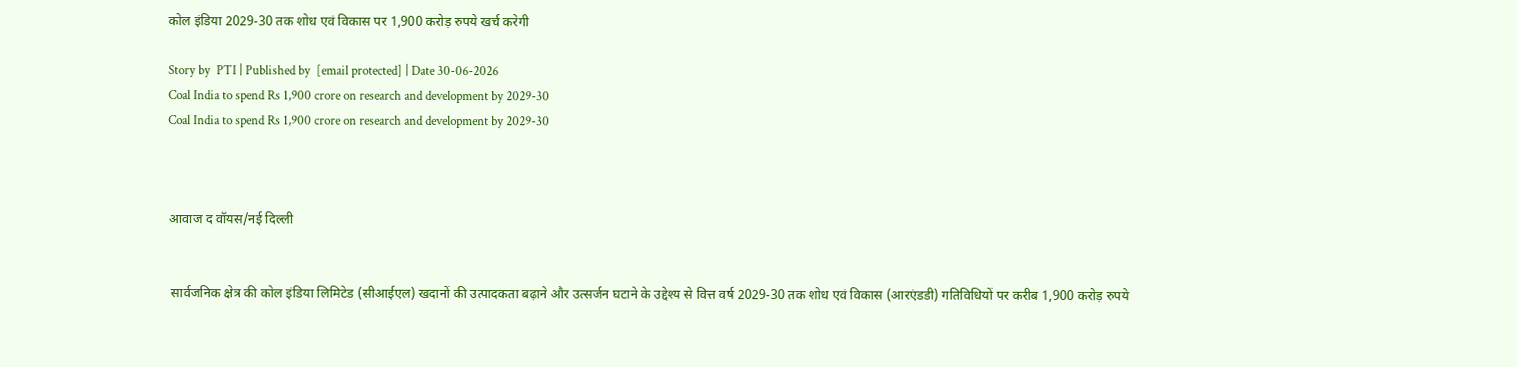कोल इंडिया 2029-30 तक शोध एवं विकास पर 1,900 करोड़ रुपये खर्च करेगी

Story by  PTI | Published by  [email protected] | Date 30-06-2026
Coal India to spend Rs 1,900 crore on research and development by 2029-30
Coal India to spend Rs 1,900 crore on research and development by 2029-30



आवाज द वॉयस/नई दिल्ली


 सार्वजनिक क्षेत्र की कोल इंडिया लिमिटेड (सीआईएल) खदानों की उत्पादकता बढ़ाने और उत्सर्जन घटाने के उद्देश्य से वित्त वर्ष 2029-30 तक शोध एवं विकास (आरएंडडी) गतिविधियों पर करीब 1,900 करोड़ रुपये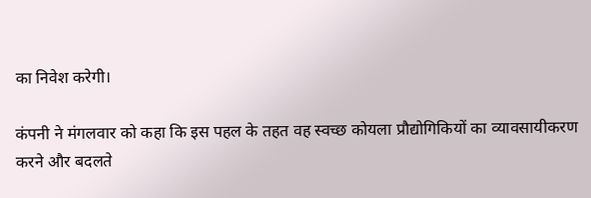का निवेश करेगी।

कंपनी ने मंगलवार को कहा कि इस पहल के तहत वह स्वच्छ कोयला प्रौद्योगिकियों का व्यावसायीकरण करने और बदलते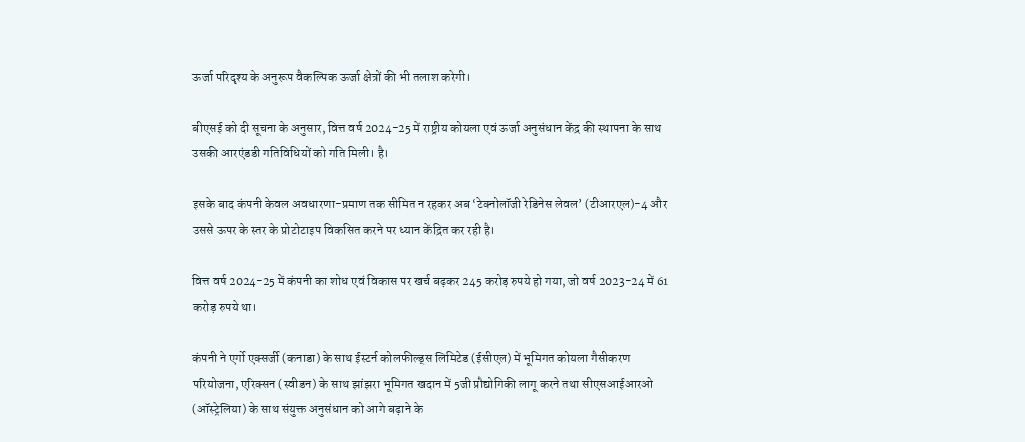ऊर्जा परिदृश्य के अनुरूप वैकल्पिक ऊर्जा क्षेत्रों की भी तलाश करेगी।

बीएसई को दी सूचना के अनुसार, वित्त वर्ष 2024-25 में राष्ट्रीय कोयला एवं ऊर्जा अनुसंधान केंद्र की स्थापना के साथ उसकी आरएंडडी गतिविधियों को गति मिली। है।

इसके बाद कंपनी केवल अवधारणा-प्रमाण तक सीमित न रहकर अब ‘टेक्नोलॉजी रेडिनेस लेवल’ (टीआरएल)-4 और उससे ऊपर के स्तर के प्रोटोटाइप विकसित करने पर ध्यान केंद्रित कर रही है।

वित्त वर्ष 2024-25 में कंपनी का शोध एवं विकास पर खर्च बढ़कर 245 करोड़ रुपये हो गया, जो वर्ष 2023-24 में 61 करोड़ रुपये था।

कंपनी ने एर्गो एक्सर्जी (कनाडा) के साथ ईस्टर्न कोलफील्ड्स लिमिटेड (ईसीएल) में भूमिगत कोयला गैसीकरण परियोजना, एरिक्सन (स्वीडन) के साथ झांझरा भूमिगत खदान में 5जी प्रौद्योगिकी लागू करने तथा सीएसआईआरओ (ऑस्ट्रेलिया) के साथ संयुक्त अनुसंधान को आगे बढ़ाने के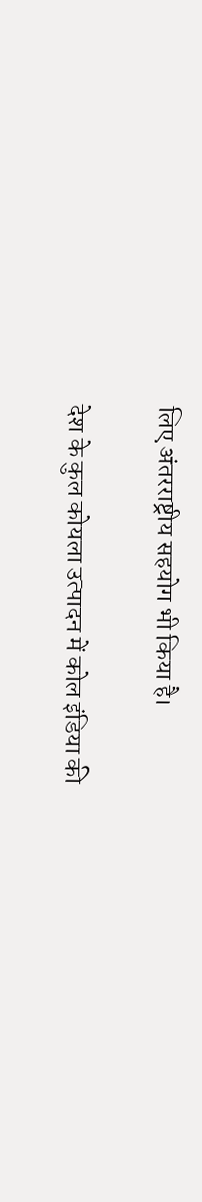लिए अंतरराष्ट्रीय सहयोग भी किया है।

देश के कुल कोयला उत्पादन में कोल इंडिया की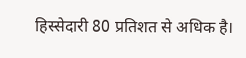हिस्सेदारी 80 प्रतिशत से अधिक है।